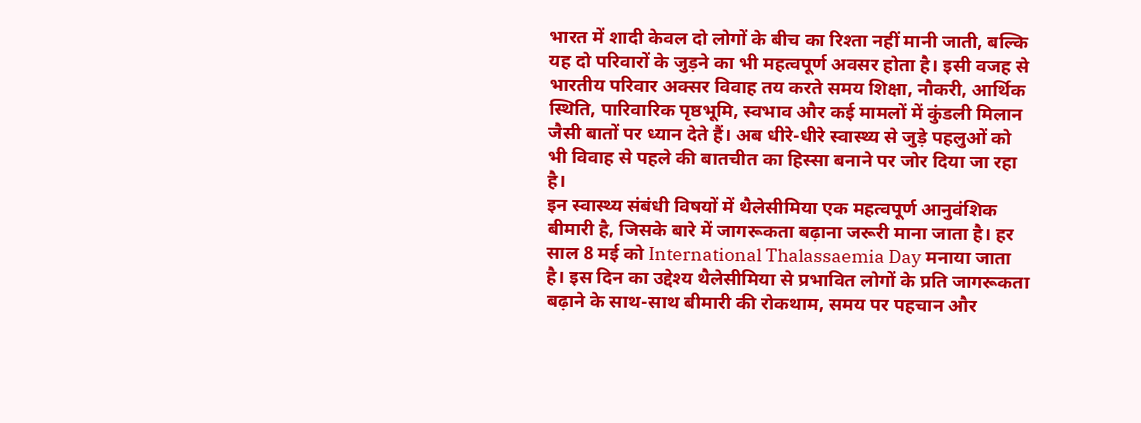भारत में शादी केवल दो लोगों के बीच का रिश्ता नहीं मानी जाती, बल्कि यह दो परिवारों के जुड़ने का भी महत्वपूर्ण अवसर होता है। इसी वजह से भारतीय परिवार अक्सर विवाह तय करते समय शिक्षा, नौकरी, आर्थिक स्थिति, पारिवारिक पृष्ठभूमि, स्वभाव और कई मामलों में कुंडली मिलान जैसी बातों पर ध्यान देते हैं। अब धीरे-धीरे स्वास्थ्य से जुड़े पहलुओं को भी विवाह से पहले की बातचीत का हिस्सा बनाने पर जोर दिया जा रहा है।
इन स्वास्थ्य संबंधी विषयों में थैलेसीमिया एक महत्वपूर्ण आनुवंशिक बीमारी है, जिसके बारे में जागरूकता बढ़ाना जरूरी माना जाता है। हर साल 8 मई को International Thalassaemia Day मनाया जाता है। इस दिन का उद्देश्य थैलेसीमिया से प्रभावित लोगों के प्रति जागरूकता बढ़ाने के साथ-साथ बीमारी की रोकथाम, समय पर पहचान और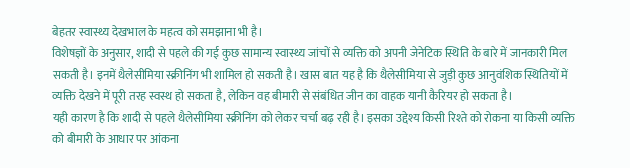बेहतर स्वास्थ्य देखभाल के महत्व को समझाना भी है।
विशेषज्ञों के अनुसार, शादी से पहले की गई कुछ सामान्य स्वास्थ्य जांचों से व्यक्ति को अपनी जेनेटिक स्थिति के बारे में जानकारी मिल सकती है। इनमें थैलेसीमिया स्क्रीनिंग भी शामिल हो सकती है। खास बात यह है कि थैलेसीमिया से जुड़ी कुछ आनुवंशिक स्थितियों में व्यक्ति देखने में पूरी तरह स्वस्थ हो सकता है, लेकिन वह बीमारी से संबंधित जीन का वाहक यानी कैरियर हो सकता है।
यही कारण है कि शादी से पहले थैलेसीमिया स्क्रीनिंग को लेकर चर्चा बढ़ रही है। इसका उद्देश्य किसी रिश्ते को रोकना या किसी व्यक्ति को बीमारी के आधार पर आंकना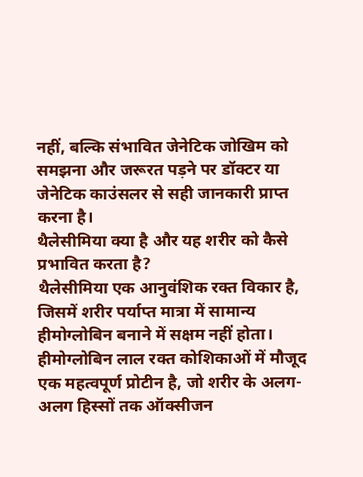नहीं, बल्कि संभावित जेनेटिक जोखिम को समझना और जरूरत पड़ने पर डॉक्टर या जेनेटिक काउंसलर से सही जानकारी प्राप्त करना है।
थैलेसीमिया क्या है और यह शरीर को कैसे प्रभावित करता है?
थैलेसीमिया एक आनुवंशिक रक्त विकार है, जिसमें शरीर पर्याप्त मात्रा में सामान्य हीमोग्लोबिन बनाने में सक्षम नहीं होता। हीमोग्लोबिन लाल रक्त कोशिकाओं में मौजूद एक महत्वपूर्ण प्रोटीन है, जो शरीर के अलग-अलग हिस्सों तक ऑक्सीजन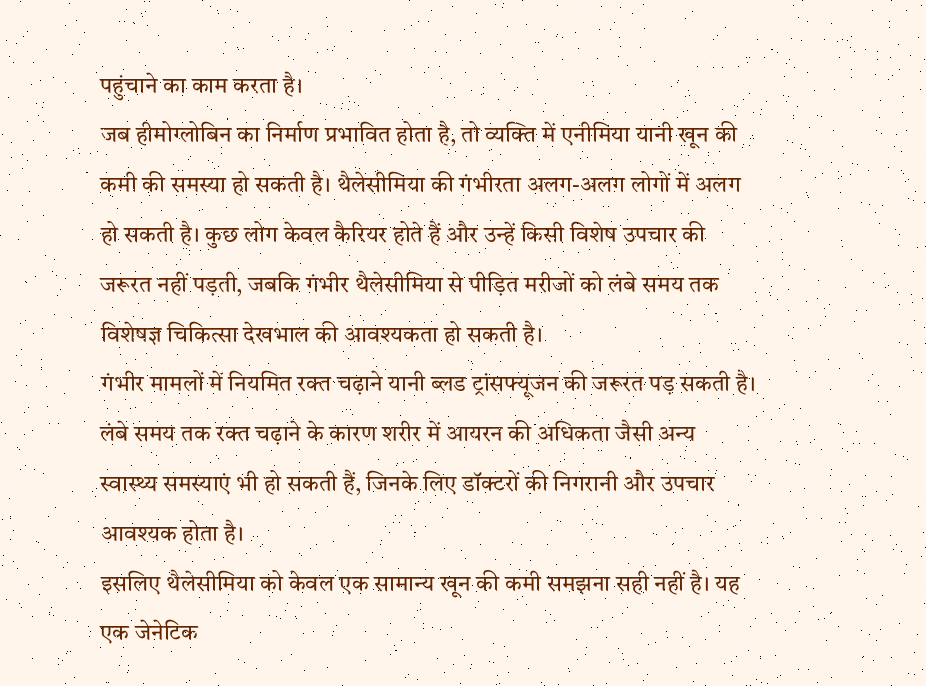पहुंचाने का काम करता है।
जब हीमोग्लोबिन का निर्माण प्रभावित होता है, तो व्यक्ति में एनीमिया यानी खून की कमी की समस्या हो सकती है। थैलेसीमिया की गंभीरता अलग-अलग लोगों में अलग हो सकती है। कुछ लोग केवल कैरियर होते हैं और उन्हें किसी विशेष उपचार की जरूरत नहीं पड़ती, जबकि गंभीर थैलेसीमिया से पीड़ित मरीजों को लंबे समय तक विशेषज्ञ चिकित्सा देखभाल की आवश्यकता हो सकती है।
गंभीर मामलों में नियमित रक्त चढ़ाने यानी ब्लड ट्रांसफ्यूजन की जरूरत पड़ सकती है। लंबे समय तक रक्त चढ़ाने के कारण शरीर में आयरन की अधिकता जैसी अन्य स्वास्थ्य समस्याएं भी हो सकती हैं, जिनके लिए डॉक्टरों की निगरानी और उपचार आवश्यक होता है।
इसलिए थैलेसीमिया को केवल एक सामान्य खून की कमी समझना सही नहीं है। यह एक जेनेटिक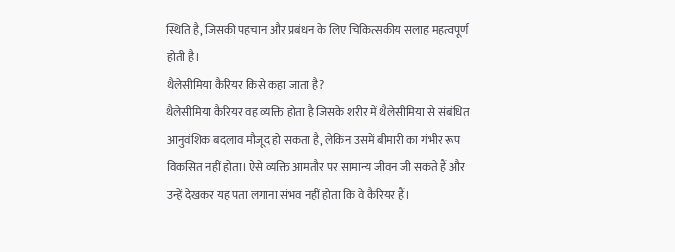स्थिति है, जिसकी पहचान और प्रबंधन के लिए चिकित्सकीय सलाह महत्वपूर्ण होती है।
थैलेसीमिया कैरियर किसे कहा जाता है?
थैलेसीमिया कैरियर वह व्यक्ति होता है जिसके शरीर में थैलेसीमिया से संबंधित आनुवंशिक बदलाव मौजूद हो सकता है, लेकिन उसमें बीमारी का गंभीर रूप विकसित नहीं होता। ऐसे व्यक्ति आमतौर पर सामान्य जीवन जी सकते हैं और उन्हें देखकर यह पता लगाना संभव नहीं होता कि वे कैरियर हैं।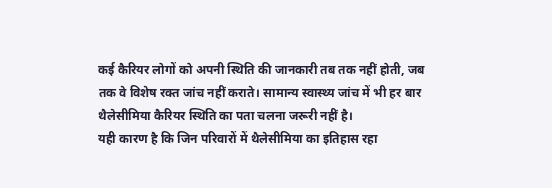कई कैरियर लोगों को अपनी स्थिति की जानकारी तब तक नहीं होती, जब तक वे विशेष रक्त जांच नहीं कराते। सामान्य स्वास्थ्य जांच में भी हर बार थैलेसीमिया कैरियर स्थिति का पता चलना जरूरी नहीं है।
यही कारण है कि जिन परिवारों में थैलेसीमिया का इतिहास रहा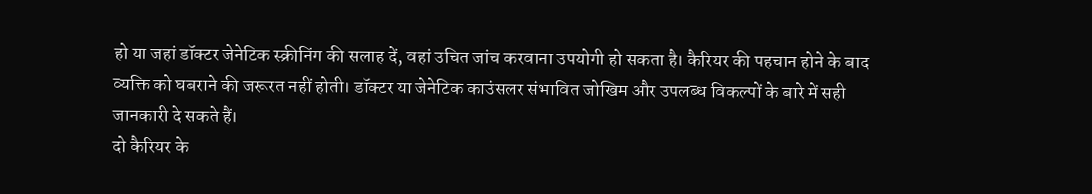हो या जहां डॉक्टर जेनेटिक स्क्रीनिंग की सलाह दें, वहां उचित जांच करवाना उपयोगी हो सकता है। कैरियर की पहचान होने के बाद व्यक्ति को घबराने की जरूरत नहीं होती। डॉक्टर या जेनेटिक काउंसलर संभावित जोखिम और उपलब्ध विकल्पों के बारे में सही जानकारी दे सकते हैं।
दो कैरियर के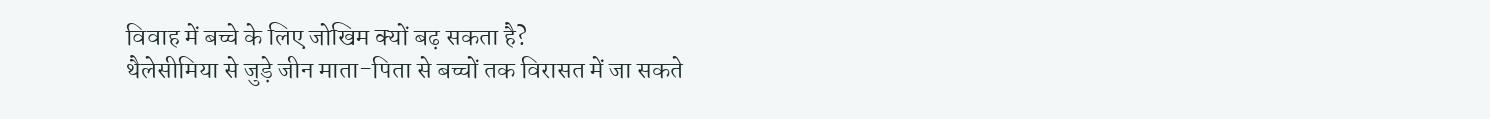विवाह में बच्चे के लिए जोखिम क्यों बढ़ सकता है?
थैलेसीमिया से जुड़े जीन माता-पिता से बच्चों तक विरासत में जा सकते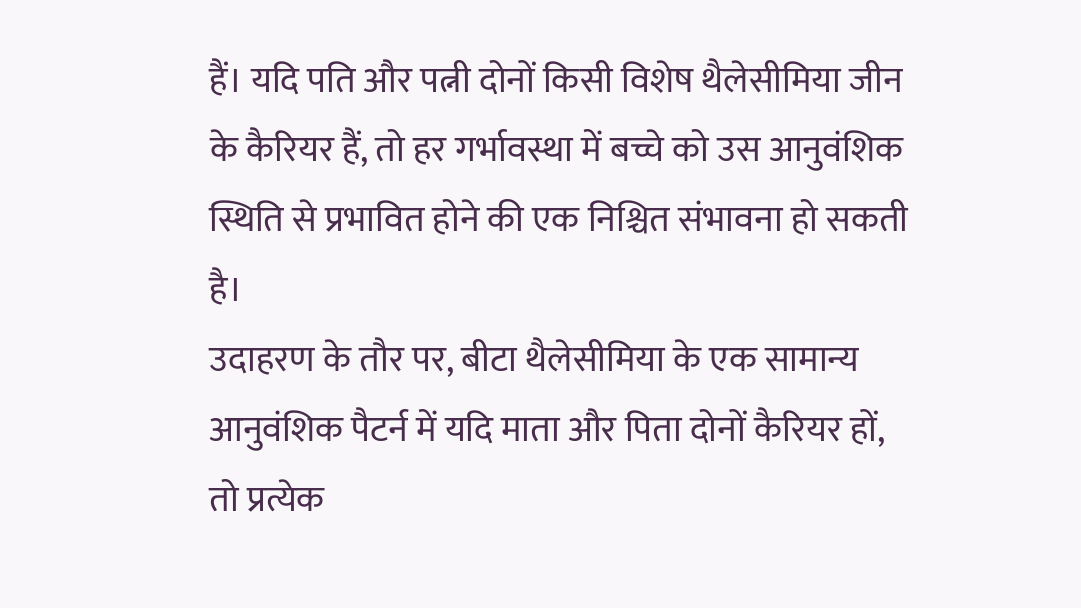हैं। यदि पति और पत्नी दोनों किसी विशेष थैलेसीमिया जीन के कैरियर हैं, तो हर गर्भावस्था में बच्चे को उस आनुवंशिक स्थिति से प्रभावित होने की एक निश्चित संभावना हो सकती है।
उदाहरण के तौर पर, बीटा थैलेसीमिया के एक सामान्य आनुवंशिक पैटर्न में यदि माता और पिता दोनों कैरियर हों, तो प्रत्येक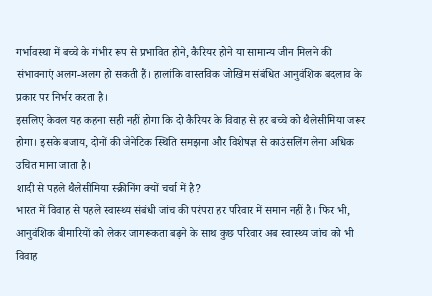गर्भावस्था में बच्चे के गंभीर रूप से प्रभावित होने, कैरियर होने या सामान्य जीन मिलने की संभावनाएं अलग-अलग हो सकती हैं। हालांकि वास्तविक जोखिम संबंधित आनुवंशिक बदलाव के प्रकार पर निर्भर करता है।
इसलिए केवल यह कहना सही नहीं होगा कि दो कैरियर के विवाह से हर बच्चे को थैलेसीमिया जरूर होगा। इसके बजाय, दोनों की जेनेटिक स्थिति समझना और विशेषज्ञ से काउंसलिंग लेना अधिक उचित माना जाता है।
शादी से पहले थैलेसीमिया स्क्रीनिंग क्यों चर्चा में है?
भारत में विवाह से पहले स्वास्थ्य संबंधी जांच की परंपरा हर परिवार में समान नहीं है। फिर भी, आनुवंशिक बीमारियों को लेकर जागरूकता बढ़ने के साथ कुछ परिवार अब स्वास्थ्य जांच को भी विवाह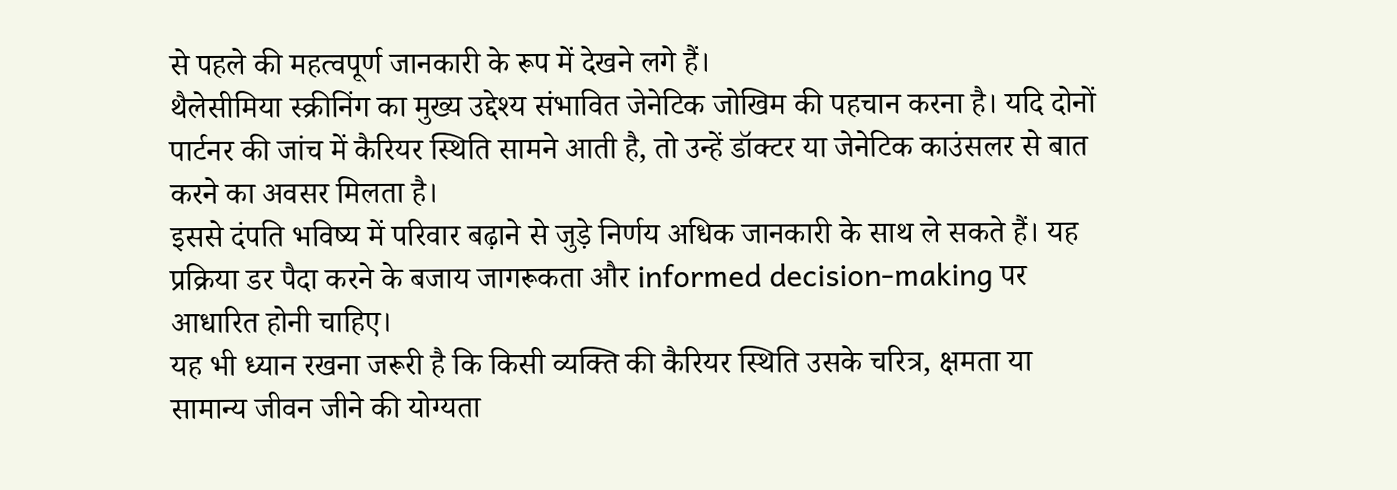से पहले की महत्वपूर्ण जानकारी के रूप में देखने लगे हैं।
थैलेसीमिया स्क्रीनिंग का मुख्य उद्देश्य संभावित जेनेटिक जोखिम की पहचान करना है। यदि दोनों पार्टनर की जांच में कैरियर स्थिति सामने आती है, तो उन्हें डॉक्टर या जेनेटिक काउंसलर से बात करने का अवसर मिलता है।
इससे दंपति भविष्य में परिवार बढ़ाने से जुड़े निर्णय अधिक जानकारी के साथ ले सकते हैं। यह प्रक्रिया डर पैदा करने के बजाय जागरूकता और informed decision-making पर आधारित होनी चाहिए।
यह भी ध्यान रखना जरूरी है कि किसी व्यक्ति की कैरियर स्थिति उसके चरित्र, क्षमता या सामान्य जीवन जीने की योग्यता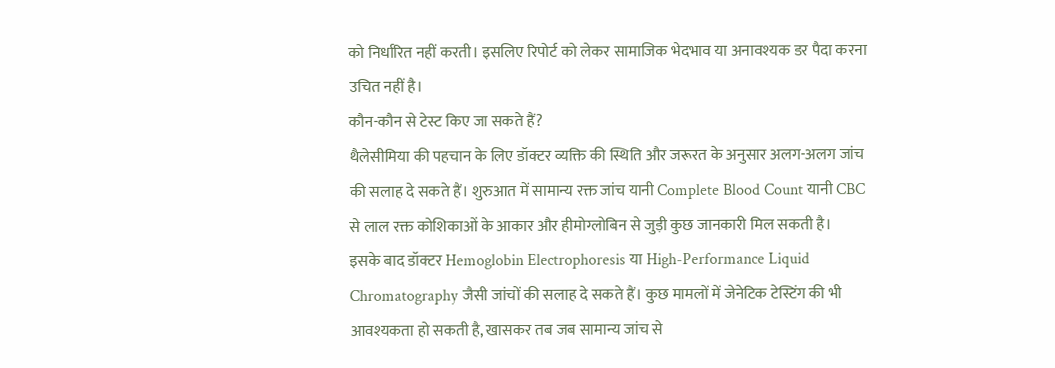को निर्धारित नहीं करती। इसलिए रिपोर्ट को लेकर सामाजिक भेदभाव या अनावश्यक डर पैदा करना उचित नहीं है।
कौन-कौन से टेस्ट किए जा सकते हैं?
थैलेसीमिया की पहचान के लिए डॉक्टर व्यक्ति की स्थिति और जरूरत के अनुसार अलग-अलग जांच की सलाह दे सकते हैं। शुरुआत में सामान्य रक्त जांच यानी Complete Blood Count यानी CBC से लाल रक्त कोशिकाओं के आकार और हीमोग्लोबिन से जुड़ी कुछ जानकारी मिल सकती है।
इसके बाद डॉक्टर Hemoglobin Electrophoresis या High-Performance Liquid Chromatography जैसी जांचों की सलाह दे सकते हैं। कुछ मामलों में जेनेटिक टेस्टिंग की भी आवश्यकता हो सकती है, खासकर तब जब सामान्य जांच से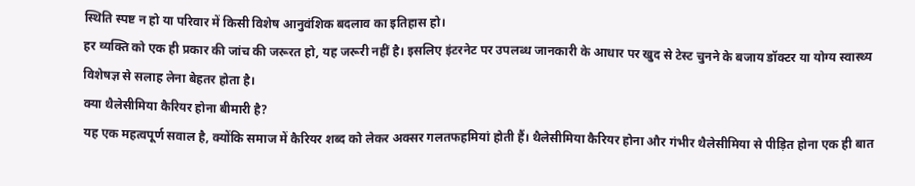स्थिति स्पष्ट न हो या परिवार में किसी विशेष आनुवंशिक बदलाव का इतिहास हो।
हर व्यक्ति को एक ही प्रकार की जांच की जरूरत हो, यह जरूरी नहीं है। इसलिए इंटरनेट पर उपलब्ध जानकारी के आधार पर खुद से टेस्ट चुनने के बजाय डॉक्टर या योग्य स्वास्थ्य विशेषज्ञ से सलाह लेना बेहतर होता है।
क्या थैलेसीमिया कैरियर होना बीमारी है?
यह एक महत्वपूर्ण सवाल है, क्योंकि समाज में कैरियर शब्द को लेकर अक्सर गलतफहमियां होती हैं। थैलेसीमिया कैरियर होना और गंभीर थैलेसीमिया से पीड़ित होना एक ही बात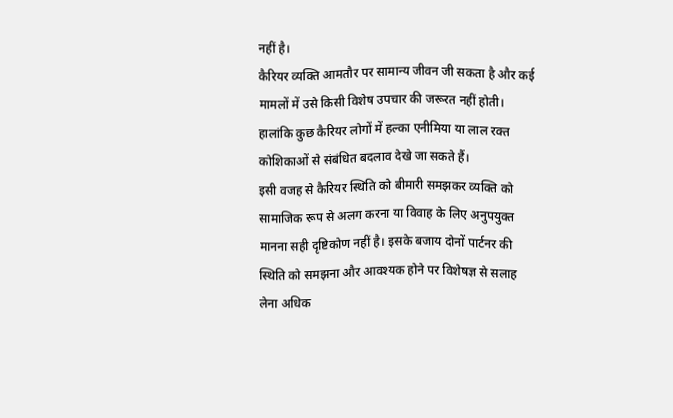नहीं है।
कैरियर व्यक्ति आमतौर पर सामान्य जीवन जी सकता है और कई मामलों में उसे किसी विशेष उपचार की जरूरत नहीं होती। हालांकि कुछ कैरियर लोगों में हल्का एनीमिया या लाल रक्त कोशिकाओं से संबंधित बदलाव देखे जा सकते हैं।
इसी वजह से कैरियर स्थिति को बीमारी समझकर व्यक्ति को सामाजिक रूप से अलग करना या विवाह के लिए अनुपयुक्त मानना सही दृष्टिकोण नहीं है। इसके बजाय दोनों पार्टनर की स्थिति को समझना और आवश्यक होने पर विशेषज्ञ से सलाह लेना अधिक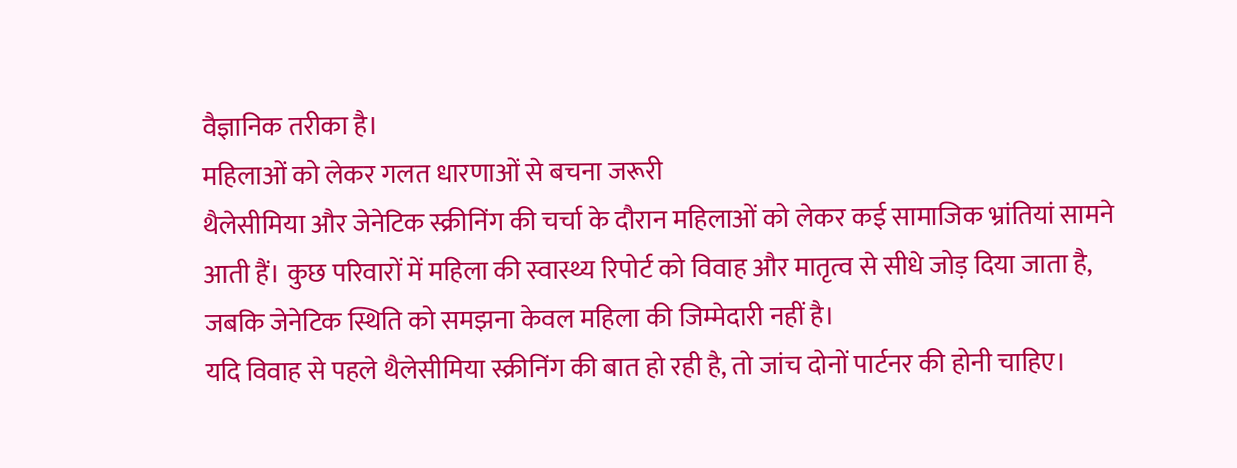वैज्ञानिक तरीका है।
महिलाओं को लेकर गलत धारणाओं से बचना जरूरी
थैलेसीमिया और जेनेटिक स्क्रीनिंग की चर्चा के दौरान महिलाओं को लेकर कई सामाजिक भ्रांतियां सामने आती हैं। कुछ परिवारों में महिला की स्वास्थ्य रिपोर्ट को विवाह और मातृत्व से सीधे जोड़ दिया जाता है, जबकि जेनेटिक स्थिति को समझना केवल महिला की जिम्मेदारी नहीं है।
यदि विवाह से पहले थैलेसीमिया स्क्रीनिंग की बात हो रही है, तो जांच दोनों पार्टनर की होनी चाहिए।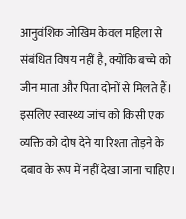आनुवंशिक जोखिम केवल महिला से संबंधित विषय नहीं है, क्योंकि बच्चे को जीन माता और पिता दोनों से मिलते हैं।
इसलिए स्वास्थ्य जांच को किसी एक व्यक्ति को दोष देने या रिश्ता तोड़ने के दबाव के रूप में नहीं देखा जाना चाहिए।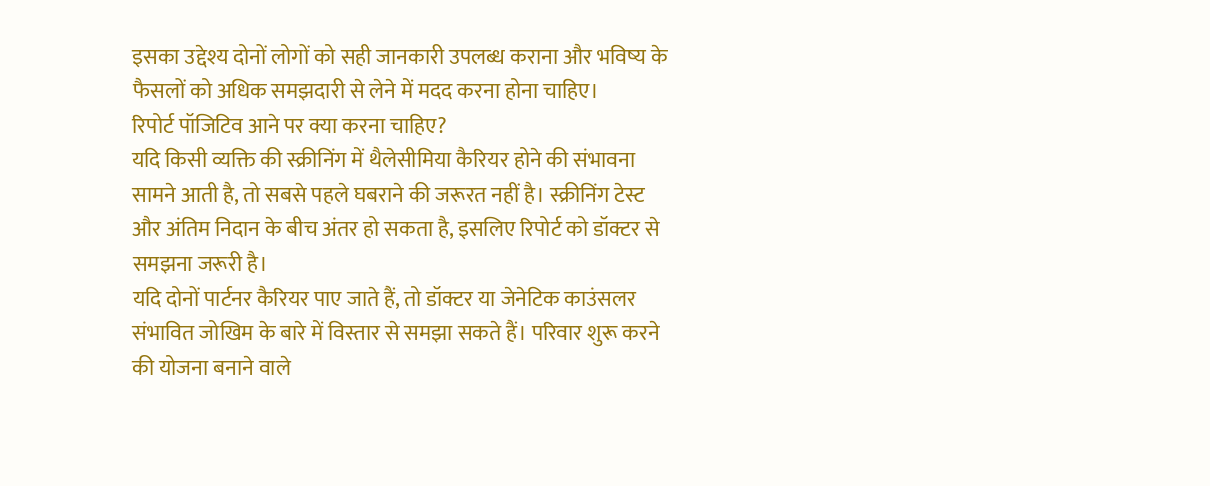इसका उद्देश्य दोनों लोगों को सही जानकारी उपलब्ध कराना और भविष्य के फैसलों को अधिक समझदारी से लेने में मदद करना होना चाहिए।
रिपोर्ट पॉजिटिव आने पर क्या करना चाहिए?
यदि किसी व्यक्ति की स्क्रीनिंग में थैलेसीमिया कैरियर होने की संभावना सामने आती है, तो सबसे पहले घबराने की जरूरत नहीं है। स्क्रीनिंग टेस्ट और अंतिम निदान के बीच अंतर हो सकता है, इसलिए रिपोर्ट को डॉक्टर से समझना जरूरी है।
यदि दोनों पार्टनर कैरियर पाए जाते हैं, तो डॉक्टर या जेनेटिक काउंसलर संभावित जोखिम के बारे में विस्तार से समझा सकते हैं। परिवार शुरू करने की योजना बनाने वाले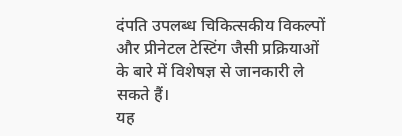दंपति उपलब्ध चिकित्सकीय विकल्पों और प्रीनेटल टेस्टिंग जैसी प्रक्रियाओं के बारे में विशेषज्ञ से जानकारी ले सकते हैं।
यह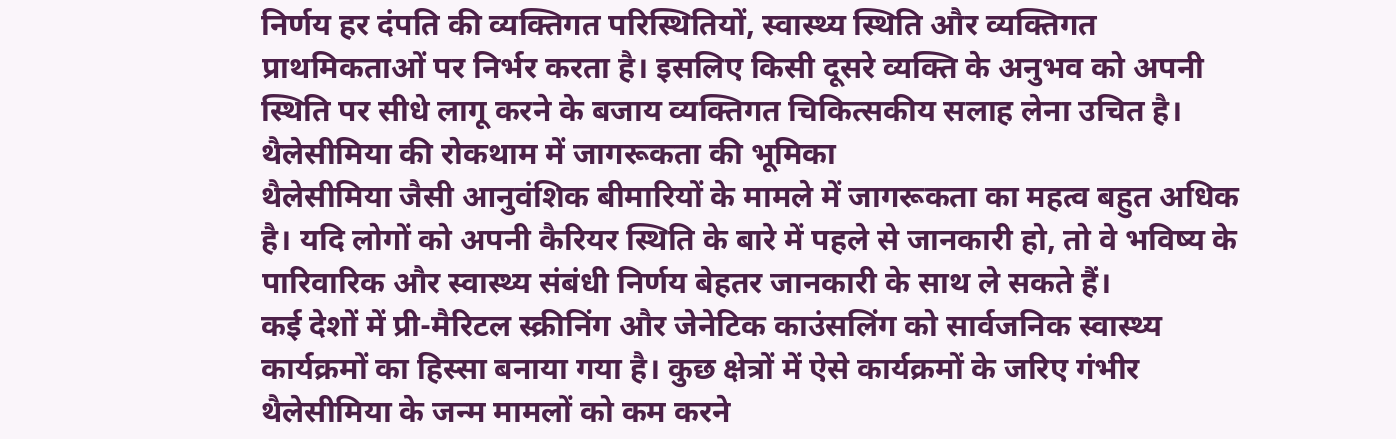निर्णय हर दंपति की व्यक्तिगत परिस्थितियों, स्वास्थ्य स्थिति और व्यक्तिगत प्राथमिकताओं पर निर्भर करता है। इसलिए किसी दूसरे व्यक्ति के अनुभव को अपनी स्थिति पर सीधे लागू करने के बजाय व्यक्तिगत चिकित्सकीय सलाह लेना उचित है।
थैलेसीमिया की रोकथाम में जागरूकता की भूमिका
थैलेसीमिया जैसी आनुवंशिक बीमारियों के मामले में जागरूकता का महत्व बहुत अधिक है। यदि लोगों को अपनी कैरियर स्थिति के बारे में पहले से जानकारी हो, तो वे भविष्य के पारिवारिक और स्वास्थ्य संबंधी निर्णय बेहतर जानकारी के साथ ले सकते हैं।
कई देशों में प्री-मैरिटल स्क्रीनिंग और जेनेटिक काउंसलिंग को सार्वजनिक स्वास्थ्य कार्यक्रमों का हिस्सा बनाया गया है। कुछ क्षेत्रों में ऐसे कार्यक्रमों के जरिए गंभीर थैलेसीमिया के जन्म मामलों को कम करने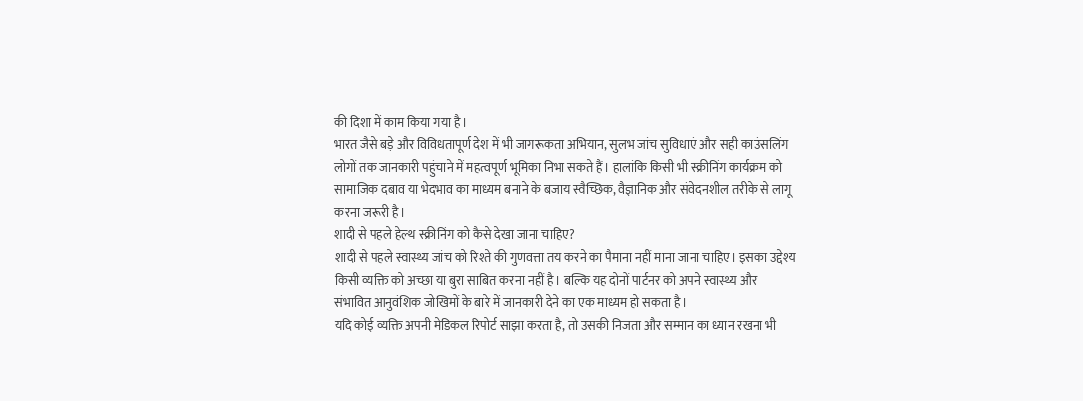की दिशा में काम किया गया है।
भारत जैसे बड़े और विविधतापूर्ण देश में भी जागरूकता अभियान, सुलभ जांच सुविधाएं और सही काउंसलिंग लोगों तक जानकारी पहुंचाने में महत्वपूर्ण भूमिका निभा सकते हैं। हालांकि किसी भी स्क्रीनिंग कार्यक्रम को सामाजिक दबाव या भेदभाव का माध्यम बनाने के बजाय स्वैच्छिक, वैज्ञानिक और संवेदनशील तरीके से लागू करना जरूरी है।
शादी से पहले हेल्थ स्क्रीनिंग को कैसे देखा जाना चाहिए?
शादी से पहले स्वास्थ्य जांच को रिश्ते की गुणवत्ता तय करने का पैमाना नहीं माना जाना चाहिए। इसका उद्देश्य किसी व्यक्ति को अच्छा या बुरा साबित करना नहीं है। बल्कि यह दोनों पार्टनर को अपने स्वास्थ्य और संभावित आनुवंशिक जोखिमों के बारे में जानकारी देने का एक माध्यम हो सकता है।
यदि कोई व्यक्ति अपनी मेडिकल रिपोर्ट साझा करता है, तो उसकी निजता और सम्मान का ध्यान रखना भी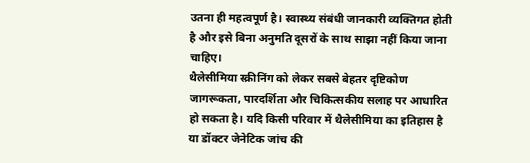उतना ही महत्वपूर्ण है। स्वास्थ्य संबंधी जानकारी व्यक्तिगत होती है और इसे बिना अनुमति दूसरों के साथ साझा नहीं किया जाना चाहिए।
थैलेसीमिया स्क्रीनिंग को लेकर सबसे बेहतर दृष्टिकोण जागरूकता, पारदर्शिता और चिकित्सकीय सलाह पर आधारित हो सकता है। यदि किसी परिवार में थैलेसीमिया का इतिहास है या डॉक्टर जेनेटिक जांच की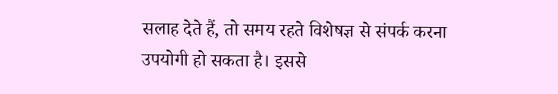सलाह देते हैं, तो समय रहते विशेषज्ञ से संपर्क करना उपयोगी हो सकता है। इससे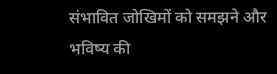संभावित जोखिमों को समझने और भविष्य की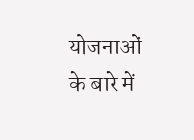योजनाओं के बारे में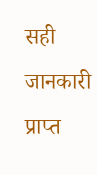सही जानकारी प्राप्त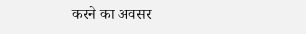करने का अवसर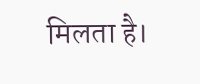मिलता है।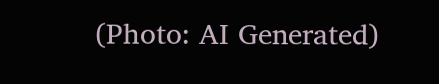(Photo: AI Generated)